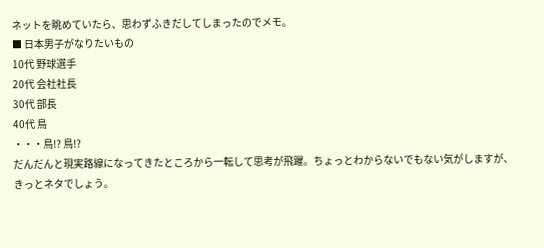ネットを眺めていたら、思わずふきだしてしまったのでメモ。
■ 日本男子がなりたいもの
10代 野球選手
20代 会社社長
30代 部長
40代 鳥
・・・鳥!? 鳥!?
だんだんと現実路線になってきたところから一転して思考が飛躍。ちょっとわからないでもない気がしますが、きっとネタでしょう。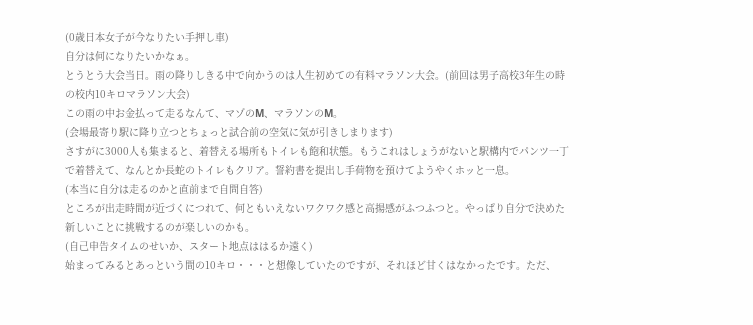(0歳日本女子が今なりたい手押し車)
自分は何になりたいかなぁ。
とうとう大会当日。雨の降りしきる中で向かうのは人生初めての有料マラソン大会。(前回は男子高校3年生の時の校内10キロマラソン大会)
この雨の中お金払って走るなんて、マゾのM、マラソンのM。
(会場最寄り駅に降り立つとちょっと試合前の空気に気が引きしまります)
さすがに3000人も集まると、着替える場所もトイレも飽和状態。もうこれはしょうがないと駅構内でパンツ一丁で着替えて、なんとか長蛇のトイレもクリア。誓約書を提出し手荷物を預けてようやくホッと一息。
(本当に自分は走るのかと直前まで自問自答)
ところが出走時間が近づくにつれて、何ともいえないワクワク感と高揚感がふつふつと。やっぱり自分で決めた新しいことに挑戦するのが楽しいのかも。
(自己申告タイムのせいか、スタート地点ははるか遠く)
始まってみるとあっという間の10キロ・・・と想像していたのですが、それほど甘くはなかったです。ただ、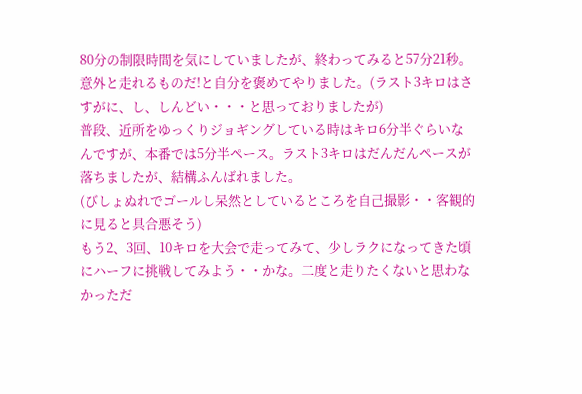80分の制限時間を気にしていましたが、終わってみると57分21秒。
意外と走れるものだ!と自分を褒めてやりました。(ラスト3キロはさすがに、し、しんどい・・・と思っておりましたが)
普段、近所をゆっくりジョギングしている時はキロ6分半ぐらいなんですが、本番では5分半ペース。ラスト3キロはだんだんペースが落ちましたが、結構ふんばれました。
(びしょぬれでゴールし呆然としているところを自己撮影・・客観的に見ると具合悪そう)
もう2、3回、10キロを大会で走ってみて、少しラクになってきた頃にハーフに挑戦してみよう・・かな。二度と走りたくないと思わなかっただ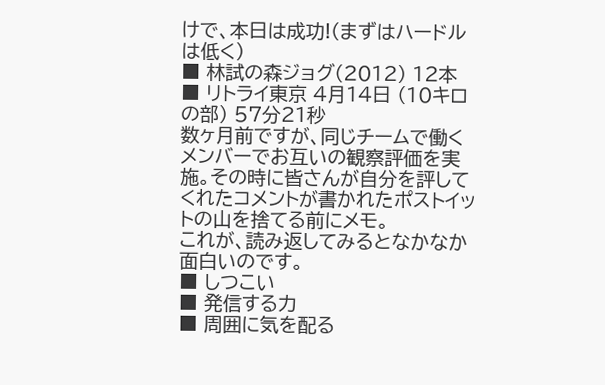けで、本日は成功!(まずはハードルは低く)
■ 林試の森ジョグ(2012) 12本
■ リトライ東京 4月14日 (10キロの部) 57分21秒
数ヶ月前ですが、同じチームで働くメンバーでお互いの観察評価を実施。その時に皆さんが自分を評してくれたコメントが書かれたポストイットの山を捨てる前にメモ。
これが、読み返してみるとなかなか面白いのです。
■ しつこい
■ 発信する力
■ 周囲に気を配る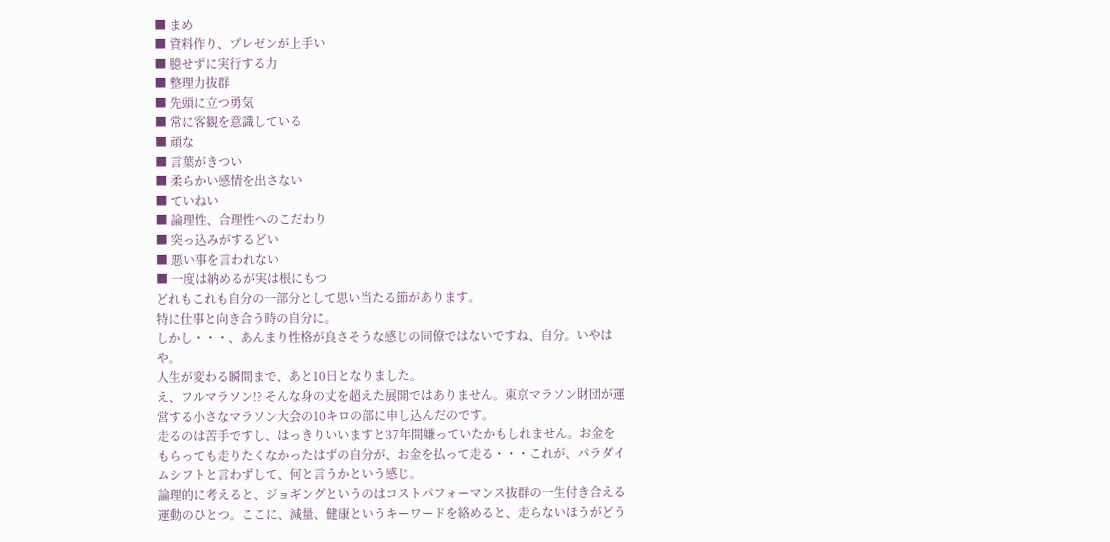■ まめ
■ 資料作り、プレゼンが上手い
■ 臆せずに実行する力
■ 整理力抜群
■ 先頭に立つ勇気
■ 常に客観を意識している
■ 頑な
■ 言葉がきつい
■ 柔らかい感情を出さない
■ ていねい
■ 論理性、合理性へのこだわり
■ 突っ込みがするどい
■ 悪い事を言われない
■ 一度は納めるが実は根にもつ
どれもこれも自分の一部分として思い当たる節があります。
特に仕事と向き合う時の自分に。
しかし・・・、あんまり性格が良さそうな感じの同僚ではないですね、自分。いやはや。
人生が変わる瞬間まで、あと10日となりました。
え、フルマラソン!? そんな身の丈を超えた展開ではありません。東京マラソン財団が運営する小さなマラソン大会の10キロの部に申し込んだのです。
走るのは苦手ですし、はっきりいいますと37年間嫌っていたかもしれません。お金をもらっても走りたくなかったはずの自分が、お金を払って走る・・・これが、パラダイムシフトと言わずして、何と言うかという感じ。
論理的に考えると、ジョギングというのはコストパフォーマンス抜群の一生付き合える運動のひとつ。ここに、減量、健康というキーワードを絡めると、走らないほうがどう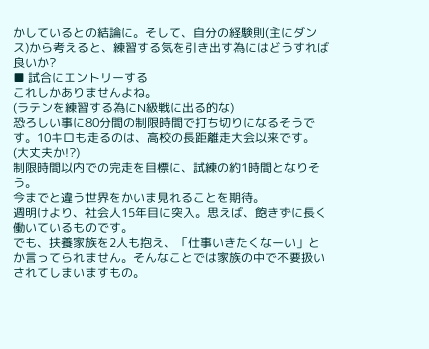かしているとの結論に。そして、自分の経験則(主にダンス)から考えると、練習する気を引き出す為にはどうすれば良いか?
■ 試合にエントリーする
これしかありませんよね。
(ラテンを練習する為にN級戦に出る的な)
恐ろしい事に80分間の制限時間で打ち切りになるそうです。10キロも走るのは、高校の長距離走大会以来です。(大丈夫か!?)
制限時間以内での完走を目標に、試練の約1時間となりそう。
今までと違う世界をかいま見れることを期待。
週明けより、社会人15年目に突入。思えば、飽きずに長く働いているものです。
でも、扶養家族を2人も抱え、「仕事いきたくなーい」とか言ってられません。そんなことでは家族の中で不要扱いされてしまいますもの。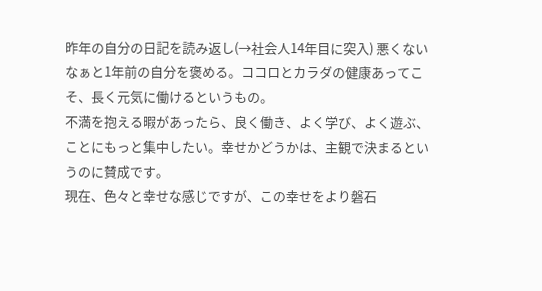昨年の自分の日記を読み返し(→社会人14年目に突入) 悪くないなぁと1年前の自分を褒める。ココロとカラダの健康あってこそ、長く元気に働けるというもの。
不満を抱える暇があったら、良く働き、よく学び、よく遊ぶ、ことにもっと集中したい。幸せかどうかは、主観で決まるというのに賛成です。
現在、色々と幸せな感じですが、この幸せをより磐石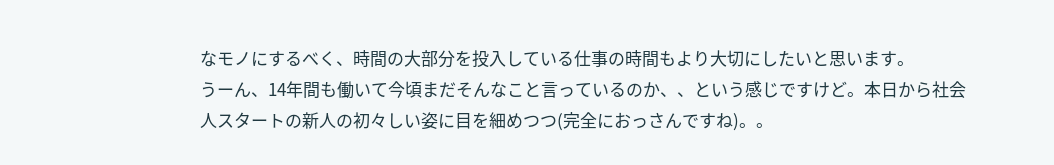なモノにするべく、時間の大部分を投入している仕事の時間もより大切にしたいと思います。
うーん、14年間も働いて今頃まだそんなこと言っているのか、、という感じですけど。本日から社会人スタートの新人の初々しい姿に目を細めつつ(完全におっさんですね)。。